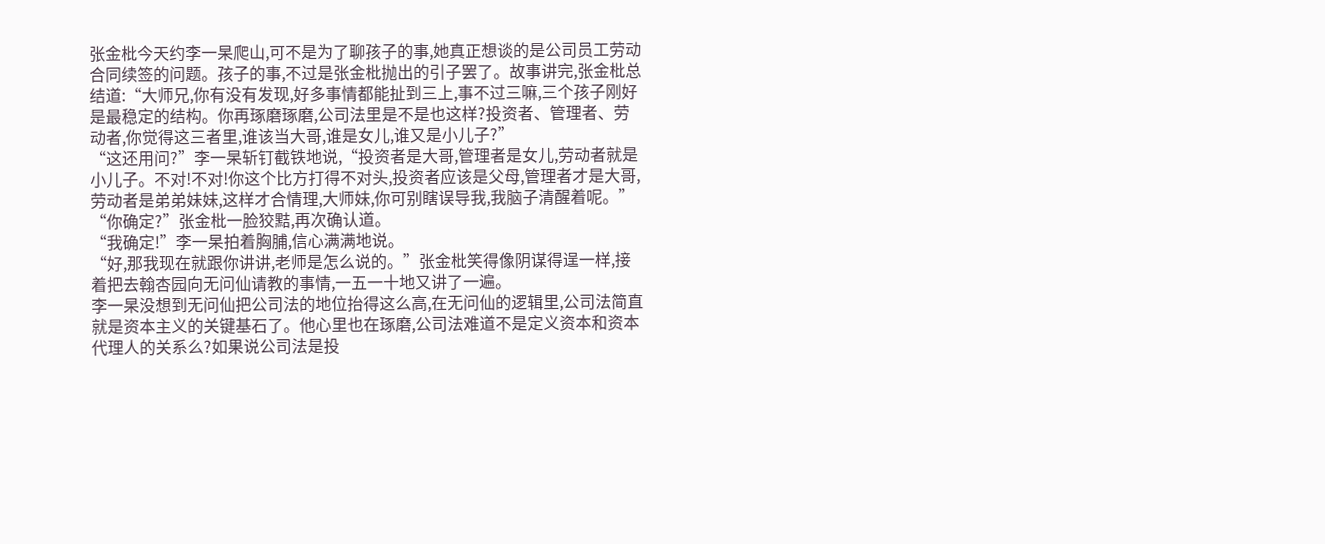张金枇今天约李一杲爬山,可不是为了聊孩子的事,她真正想谈的是公司员工劳动合同续签的问题。孩子的事,不过是张金枇抛出的引子罢了。故事讲完,张金枇总结道:“大师兄,你有没有发现,好多事情都能扯到三上,事不过三嘛,三个孩子刚好是最稳定的结构。你再琢磨琢磨,公司法里是不是也这样?投资者、管理者、劳动者,你觉得这三者里,谁该当大哥,谁是女儿,谁又是小儿子?”
“这还用问?”李一杲斩钉截铁地说,“投资者是大哥,管理者是女儿,劳动者就是小儿子。不对!不对!你这个比方打得不对头,投资者应该是父母,管理者才是大哥,劳动者是弟弟妹妹,这样才合情理,大师妹,你可别瞎误导我,我脑子清醒着呢。”
“你确定?”张金枇一脸狡黠,再次确认道。
“我确定!”李一杲拍着胸脯,信心满满地说。
“好,那我现在就跟你讲讲,老师是怎么说的。”张金枇笑得像阴谋得逞一样,接着把去翰杏园向无问仙请教的事情,一五一十地又讲了一遍。
李一杲没想到无问仙把公司法的地位抬得这么高,在无问仙的逻辑里,公司法简直就是资本主义的关键基石了。他心里也在琢磨,公司法难道不是定义资本和资本代理人的关系么?如果说公司法是投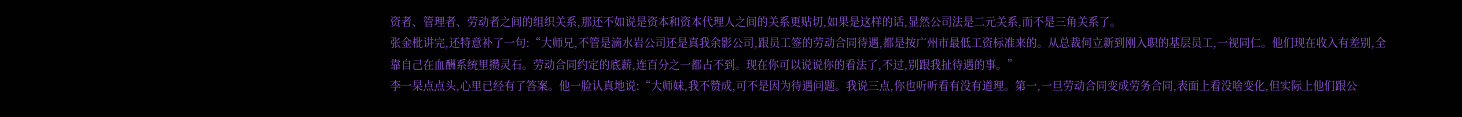资者、管理者、劳动者之间的组织关系,那还不如说是资本和资本代理人之间的关系更贴切,如果是这样的话,显然公司法是二元关系,而不是三角关系了。
张金枇讲完,还特意补了一句:“大师兄,不管是滴水岩公司还是真我余影公司,跟员工签的劳动合同待遇,都是按广州市最低工资标准来的。从总裁何立新到刚入职的基层员工,一视同仁。他们现在收入有差别,全靠自己在血酬系统里攒灵石。劳动合同约定的底薪,连百分之一都占不到。现在你可以说说你的看法了,不过,别跟我扯待遇的事。”
李一杲点点头,心里已经有了答案。他一脸认真地说:“大师妹,我不赞成,可不是因为待遇问题。我说三点,你也听听看有没有道理。第一,一旦劳动合同变成劳务合同,表面上看没啥变化,但实际上他们跟公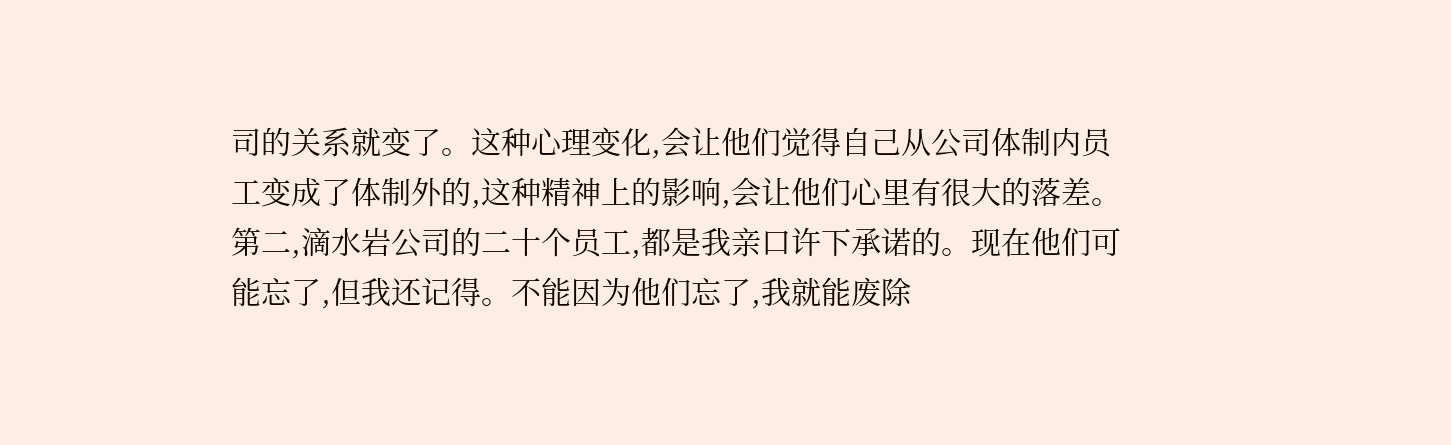司的关系就变了。这种心理变化,会让他们觉得自己从公司体制内员工变成了体制外的,这种精神上的影响,会让他们心里有很大的落差。第二,滴水岩公司的二十个员工,都是我亲口许下承诺的。现在他们可能忘了,但我还记得。不能因为他们忘了,我就能废除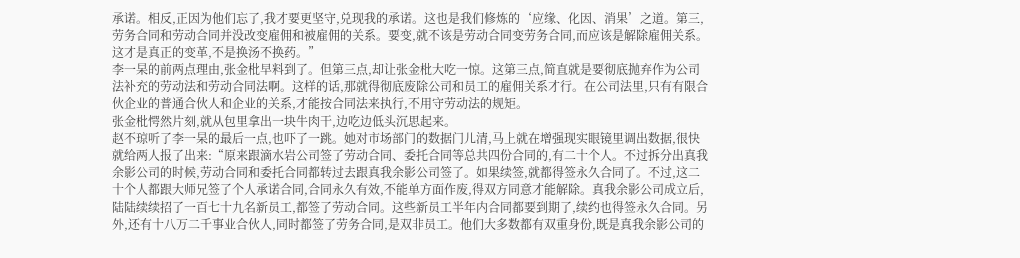承诺。相反,正因为他们忘了,我才要更坚守,兑现我的承诺。这也是我们修炼的‘应缘、化因、消果’之道。第三,劳务合同和劳动合同并没改变雇佣和被雇佣的关系。要变,就不该是劳动合同变劳务合同,而应该是解除雇佣关系。这才是真正的变革,不是换汤不换药。”
李一杲的前两点理由,张金枇早料到了。但第三点,却让张金枇大吃一惊。这第三点,简直就是要彻底抛弃作为公司法补充的劳动法和劳动合同法啊。这样的话,那就得彻底废除公司和员工的雇佣关系才行。在公司法里,只有有限合伙企业的普通合伙人和企业的关系,才能按合同法来执行,不用守劳动法的规矩。
张金枇愕然片刻,就从包里拿出一块牛肉干,边吃边低头沉思起来。
赵不琼听了李一杲的最后一点,也吓了一跳。她对市场部门的数据门儿清,马上就在增强现实眼镜里调出数据,很快就给两人报了出来:“原来跟滴水岩公司签了劳动合同、委托合同等总共四份合同的,有二十个人。不过拆分出真我余影公司的时候,劳动合同和委托合同都转过去跟真我余影公司签了。如果续签,就都得签永久合同了。不过,这二十个人都跟大师兄签了个人承诺合同,合同永久有效,不能单方面作废,得双方同意才能解除。真我余影公司成立后,陆陆续续招了一百七十九名新员工,都签了劳动合同。这些新员工半年内合同都要到期了,续约也得签永久合同。另外,还有十八万二千事业合伙人,同时都签了劳务合同,是双非员工。他们大多数都有双重身份,既是真我余影公司的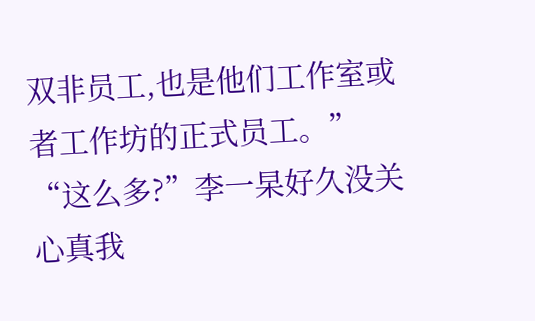双非员工,也是他们工作室或者工作坊的正式员工。”
“这么多?”李一杲好久没关心真我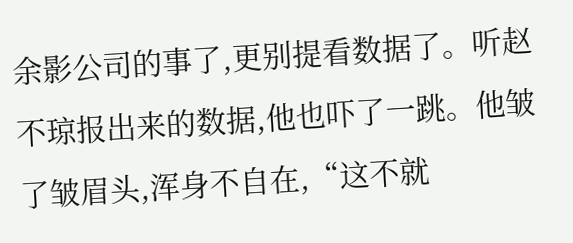余影公司的事了,更别提看数据了。听赵不琼报出来的数据,他也吓了一跳。他皱了皱眉头,浑身不自在,“这不就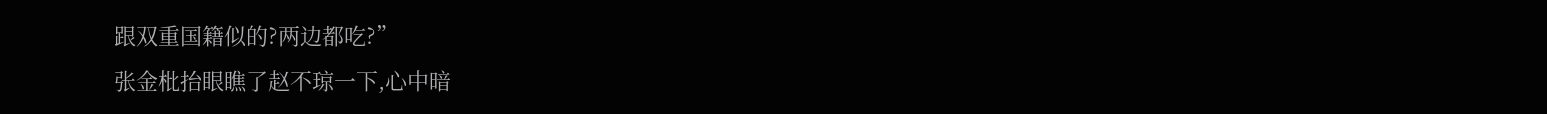跟双重国籍似的?两边都吃?”
张金枇抬眼瞧了赵不琼一下,心中暗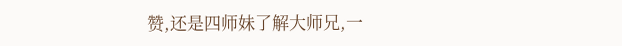赞,还是四师妹了解大师兄,一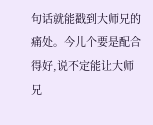句话就能戳到大师兄的痛处。今儿个要是配合得好,说不定能让大师兄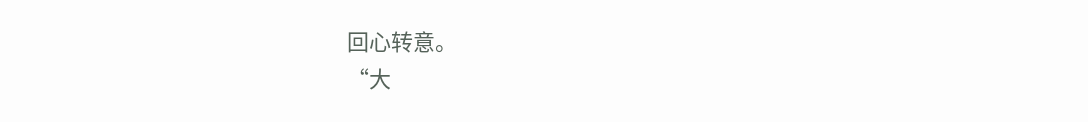回心转意。
“大